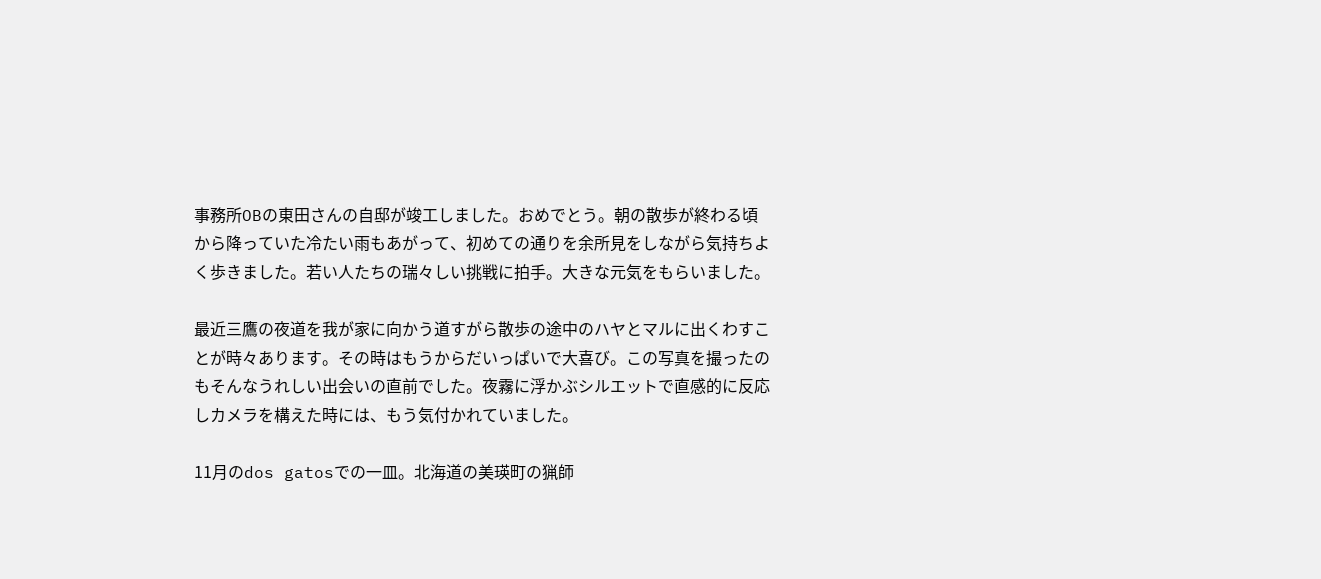事務所OBの東田さんの自邸が竣工しました。おめでとう。朝の散歩が終わる頃から降っていた冷たい雨もあがって、初めての通りを余所見をしながら気持ちよく歩きました。若い人たちの瑞々しい挑戦に拍手。大きな元気をもらいました。

最近三鷹の夜道を我が家に向かう道すがら散歩の途中のハヤとマルに出くわすことが時々あります。その時はもうからだいっぱいで大喜び。この写真を撮ったのもそんなうれしい出会いの直前でした。夜霧に浮かぶシルエットで直感的に反応しカメラを構えた時には、もう気付かれていました。

11月のdos gatosでの一皿。北海道の美瑛町の猟師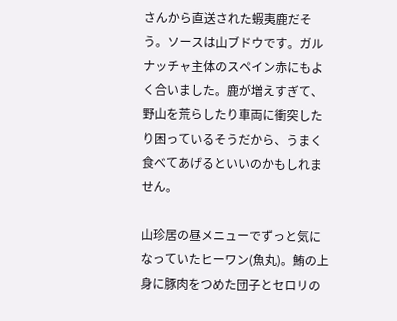さんから直送された蝦夷鹿だそう。ソースは山ブドウです。ガルナッチャ主体のスペイン赤にもよく合いました。鹿が増えすぎて、野山を荒らしたり車両に衝突したり困っているそうだから、うまく食べてあげるといいのかもしれません。

山珍居の昼メニューでずっと気になっていたヒーワン(魚丸)。鮪の上身に豚肉をつめた団子とセロリの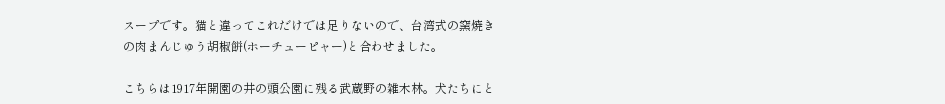スープです。猫と違ってこれだけでは足りないので、台湾式の窯焼きの肉まんじゅう胡椒餅(ホーチューピャー)と合わせました。

こちらは1917年開園の井の頭公園に残る武蔵野の雑木林。犬たちにと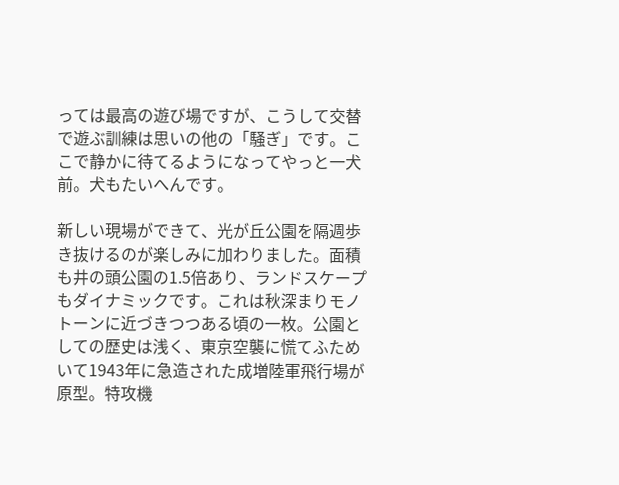っては最高の遊び場ですが、こうして交替で遊ぶ訓練は思いの他の「騒ぎ」です。ここで静かに待てるようになってやっと一犬前。犬もたいへんです。

新しい現場ができて、光が丘公園を隔週歩き抜けるのが楽しみに加わりました。面積も井の頭公園の1.5倍あり、ランドスケープもダイナミックです。これは秋深まりモノトーンに近づきつつある頃の一枚。公園としての歴史は浅く、東京空襲に慌てふためいて1943年に急造された成増陸軍飛行場が原型。特攻機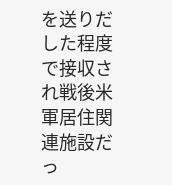を送りだした程度で接収され戦後米軍居住関連施設だっ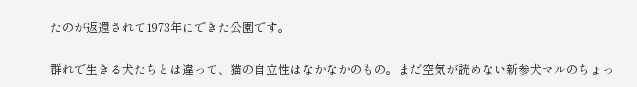たのが返還されて1973年にできた公園です。

群れで生きる犬たちとは違って、猫の自立性はなかなかのもの。まだ空気が読めない新参犬マルのちょっ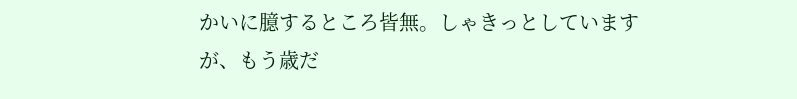かいに臆するところ皆無。しゃきっとしていますが、もう歳だ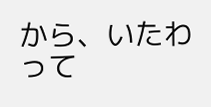から、いたわって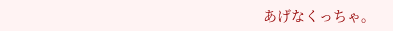あげなくっちゃ。